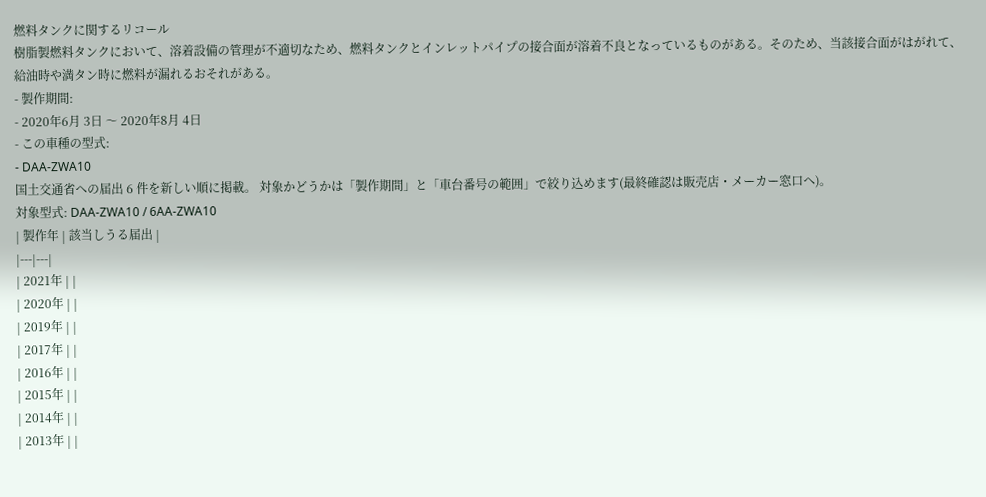燃料タンクに関するリコール
樹脂製燃料タンクにおいて、溶着設備の管理が不適切なため、燃料タンクとインレットパイプの接合面が溶着不良となっているものがある。そのため、当該接合面がはがれて、給油時や満タン時に燃料が漏れるおそれがある。
- 製作期間:
- 2020年6月 3日 〜 2020年8月 4日
- この車種の型式:
- DAA-ZWA10
国土交通省への届出 6 件を新しい順に掲載。 対象かどうかは「製作期間」と「車台番号の範囲」で絞り込めます(最終確認は販売店・メーカー窓口へ)。
対象型式: DAA-ZWA10 / 6AA-ZWA10
| 製作年 | 該当しうる届出 |
|---|---|
| 2021年 | |
| 2020年 | |
| 2019年 | |
| 2017年 | |
| 2016年 | |
| 2015年 | |
| 2014年 | |
| 2013年 | |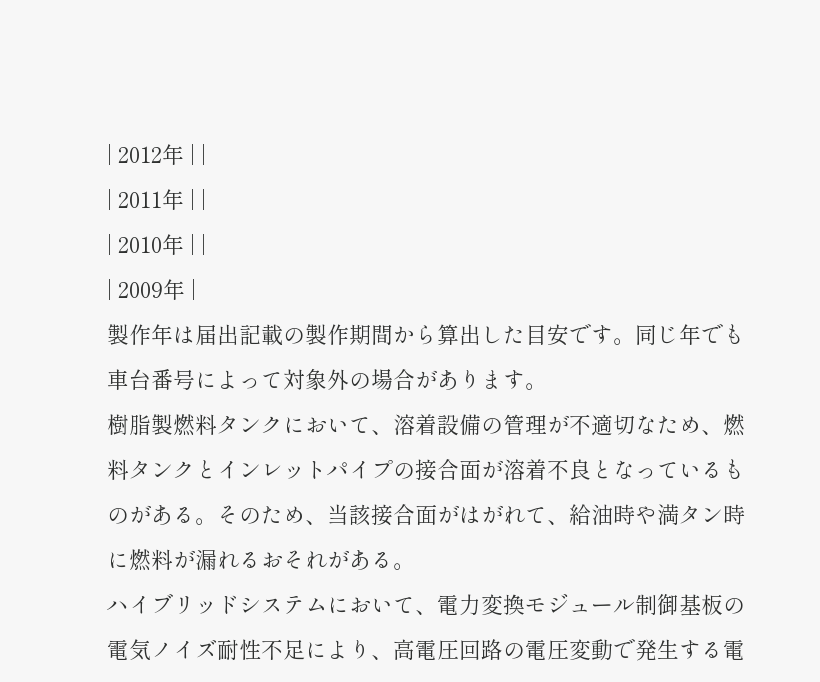| 2012年 | |
| 2011年 | |
| 2010年 | |
| 2009年 |
製作年は届出記載の製作期間から算出した目安です。同じ年でも車台番号によって対象外の場合があります。
樹脂製燃料タンクにおいて、溶着設備の管理が不適切なため、燃料タンクとインレットパイプの接合面が溶着不良となっているものがある。そのため、当該接合面がはがれて、給油時や満タン時に燃料が漏れるおそれがある。
ハイブリッドシステムにおいて、電力変換モジュール制御基板の電気ノイズ耐性不足により、高電圧回路の電圧変動で発生する電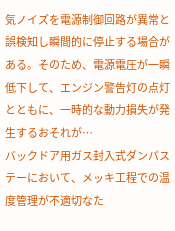気ノイズを電源制御回路が異常と誤検知し瞬間的に停止する場合がある。そのため、電源電圧が一瞬低下して、エンジン警告灯の点灯とともに、一時的な動力損失が発生するおそれが…
バックドア用ガス封入式ダンパステーにおいて、メッキ工程での温度管理が不適切なた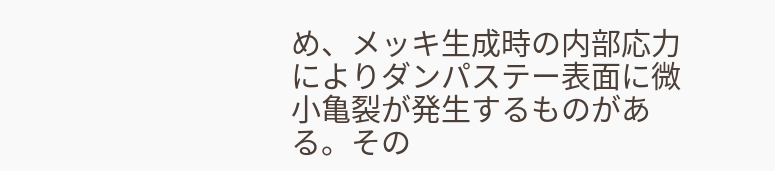め、メッキ生成時の内部応力によりダンパステー表面に微小亀裂が発生するものがある。その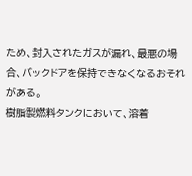ため、封入されたガスが漏れ、最悪の場合、バックドアを保持できなくなるおそれがある。
樹脂製燃料タンクにおいて、溶着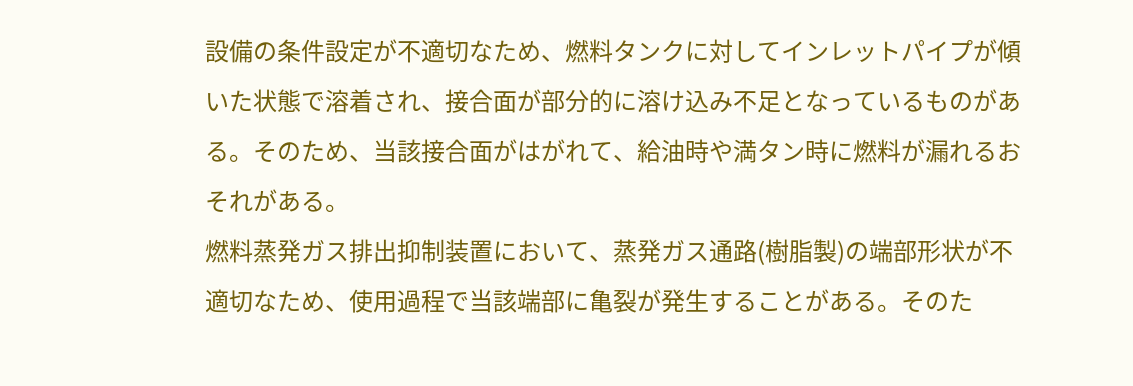設備の条件設定が不適切なため、燃料タンクに対してインレットパイプが傾いた状態で溶着され、接合面が部分的に溶け込み不足となっているものがある。そのため、当該接合面がはがれて、給油時や満タン時に燃料が漏れるおそれがある。
燃料蒸発ガス排出抑制装置において、蒸発ガス通路(樹脂製)の端部形状が不適切なため、使用過程で当該端部に亀裂が発生することがある。そのた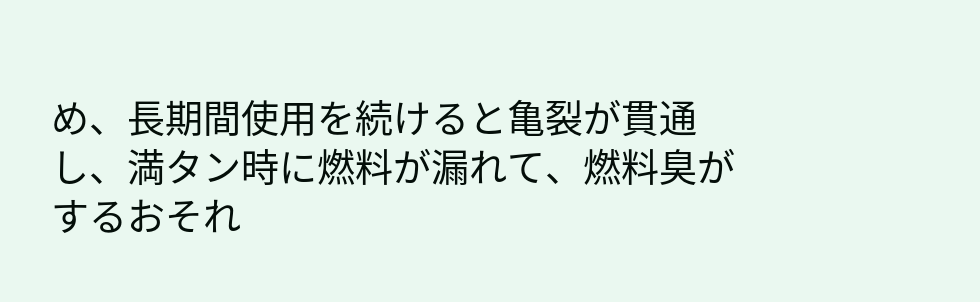め、長期間使用を続けると亀裂が貫通し、満タン時に燃料が漏れて、燃料臭がするおそれ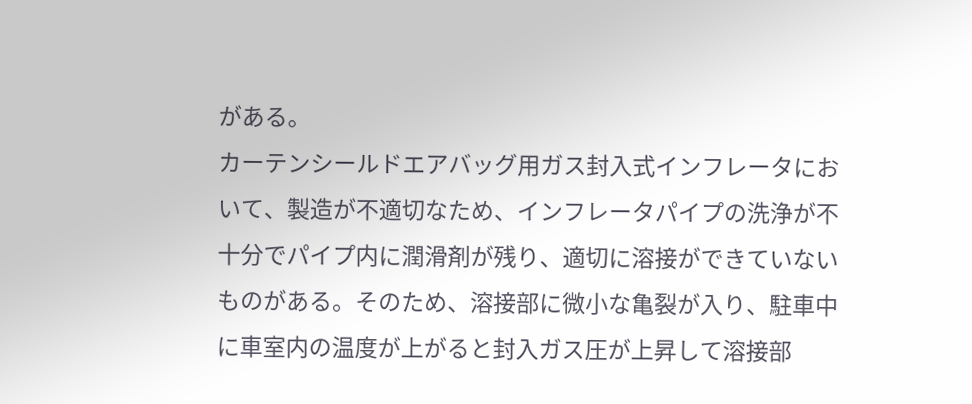がある。
カーテンシールドエアバッグ用ガス封入式インフレータにおいて、製造が不適切なため、インフレータパイプの洗浄が不十分でパイプ内に潤滑剤が残り、適切に溶接ができていないものがある。そのため、溶接部に微小な亀裂が入り、駐車中に車室内の温度が上がると封入ガス圧が上昇して溶接部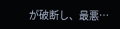が破断し、最悪…